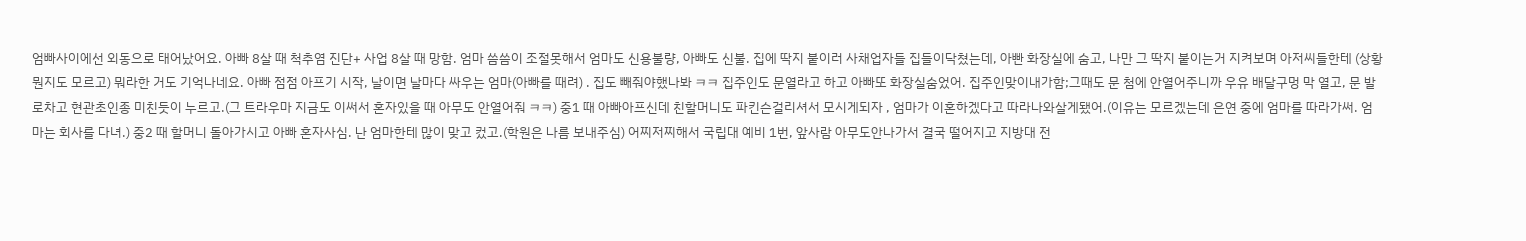엄빠사이에선 외동으로 태어났어요. 아빠 8살 때 척추염 진단+ 사업 8살 때 망함. 엄마 씀씀이 조절못해서 엄마도 신용불량, 아빠도 신불. 집에 딱지 붙이러 사채업자들 집들이닥쳤는데, 아빤 화장실에 숨고, 나만 그 딱지 붙이는거 지켜보며 아저씨들한테 (상황뭔지도 모르고) 뭐라한 거도 기억나네요. 아빠 점점 아프기 시작, 날이면 날마다 싸우는 엄마(아빠를 때려) . 집도 빼줘야했나봐 ㅋㅋ 집주인도 문열라고 하고 아빠또 화장실숨었어. 집주인맞이내가함;그때도 문 첨에 안열어주니까 우유 배달구멍 막 열고, 문 발로차고 현관초인종 미친듯이 누르고.(그 트라우마 지금도 이써서 혼자있을 때 아무도 안열어줘 ㅋㅋ) 중1 때 아빠아프신데 친할머니도 파킨슨걸리셔서 모시게되자 , 엄마가 이혼하겠다고 따라나와살게됐어.(이유는 모르겠는데 은연 중에 엄마를 따라가써. 엄마는 회사를 다녀.) 중2 때 할머니 돌아가시고 아빠 혼자사심. 난 엄마한테 많이 맞고 컸고.(학원은 나름 보내주심) 어찌저찌해서 국립대 예비 1번, 앞사람 아무도안나가서 결국 떨어지고 지방대 전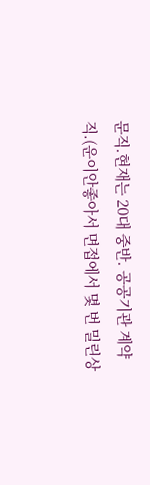문직.현재는 20대 중반. 공공기관 계약직.(운이안좋아서 면접에서 몇 번 밀린상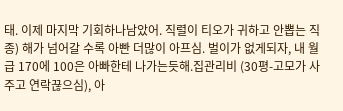태. 이제 마지막 기회하나남았어. 직렬이 티오가 귀하고 안뽑는 직종) 해가 넘어갈 수록 아빤 더많이 아프심. 벌이가 없게되자, 내 월급 170에 100은 아빠한테 나가는듯해.집관리비 (30평-고모가 사주고 연락끊으심), 아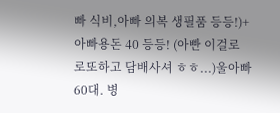빠 식비,아빠 의복 생필품 등등!)+아빠용돈 40 등등! (아빤 이걸로 로또하고 담배사셔 ㅎㅎ...)울아빠 60대. 병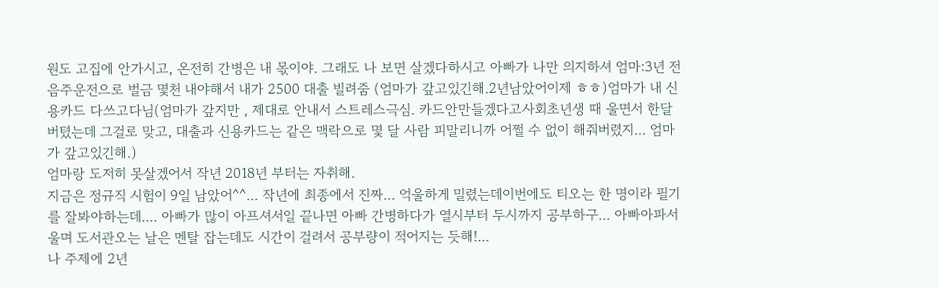원도 고집에 안가시고, 온전히 간병은 내 몫이야. 그래도 나 보면 살겠다하시고 아빠가 나만 의지하셔 엄마:3년 전 음주운전으로 벌금 몇천 내야해서 내가 2500 대출 빌려줌 (엄마가 갚고있긴해.2년남았어이제 ㅎㅎ)엄마가 내 신용카드 다쓰고다님(엄마가 갚지만 , 제대로 안내서 스트레스극심. 카드안만들겠다고사회초년생 때 울면서 한달 버텼는데 그걸로 맞고, 대출과 신용카드는 같은 맥락으로 몇 달 사람 피말리니까 어쩔 수 없이 해줘버렸지... 엄마가 갚고있긴해.)
엄마랑 도저히 못살겠어서 작년 2018년 부터는 자취해.
지금은 정규직 시험이 9일 남았어^^... 작년에 최종에서 진짜... 억울하게 밀렸는데이번에도 티오는 한 명이라 필기를 잘봐야하는데.... 아빠가 많이 아프셔서일 끝나면 아빠 간병하다가 열시부터 두시까지 공부하구... 아빠아파서 울며 도서관오는 날은 멘탈 잡는데도 시간이 걸려서 공부량이 적어지는 듯해!...
나 주제에 2년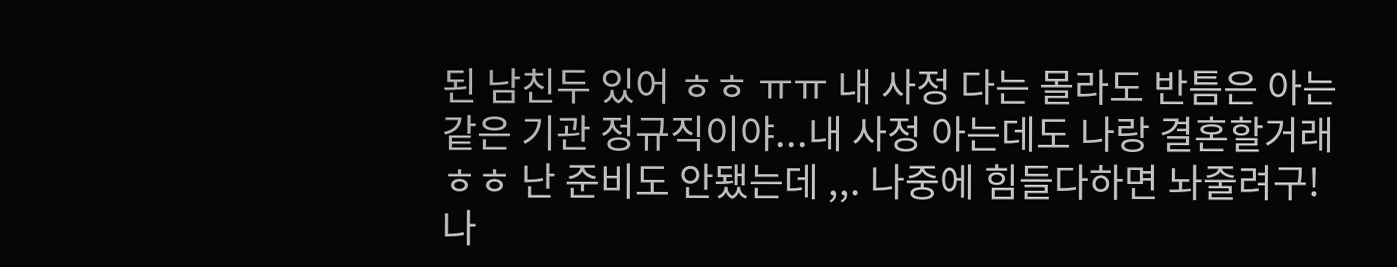된 남친두 있어 ㅎㅎ ㅠㅠ 내 사정 다는 몰라도 반틈은 아는 같은 기관 정규직이야...내 사정 아는데도 나랑 결혼할거래 ㅎㅎ 난 준비도 안됐는데 ,,. 나중에 힘들다하면 놔줄려구!
나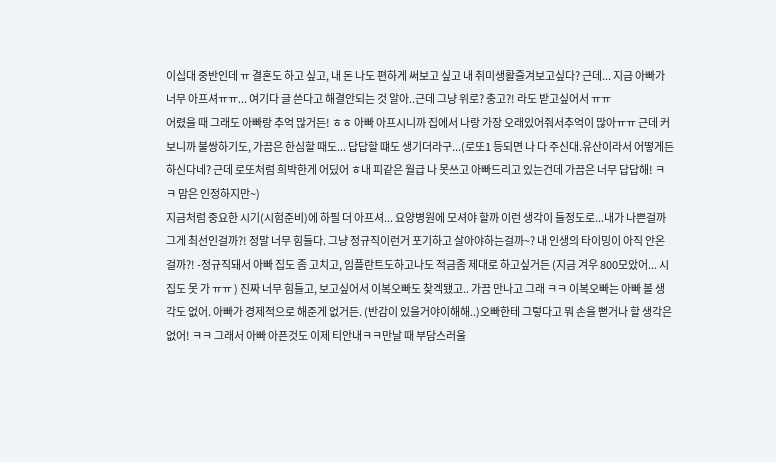이십대 중반인데 ㅠ 결혼도 하고 싶고, 내 돈 나도 편하게 써보고 싶고 내 취미생활즐겨보고싶다? 근데... 지금 아빠가 너무 아프셔ㅠㅠ... 여기다 글 쓴다고 해결안되는 것 알아..근데 그냥 위로? 충고?! 라도 받고싶어서 ㅠㅠ
어렸을 때 그래도 아빠랑 추억 많거든! ㅎㅎ 아빠 아프시니까 집에서 나랑 가장 오래있어줘서추억이 많아ㅠㅠ 근데 커보니까 불쌍하기도, 가끔은 한심할 때도... 답답할 떄도 생기더라구...(로또1 등되면 나 다 주신대.유산이라서 어떻게든 하신다네? 근데 로또처럼 희박한게 어딨어 ㅎ내 피같은 월급 나 못쓰고 아빠드리고 있는건데 가끔은 너무 답답해! ㅋㅋ 맘은 인정하지만~)
지금처럼 중요한 시기(시험준비)에 하필 더 아프셔... 요양병원에 모셔야 할까 이런 생각이 들정도로...내가 나쁜걸까 그게 최선인걸까?! 정말 너무 힘들다. 그냥 정규직이런거 포기하고 살아야하는걸까~? 내 인생의 타이밍이 아직 안온걸까?! -정규직돼서 아빠 집도 좀 고치고, 임플란트도하고나도 적금좀 제대로 하고싶거든 (지금 겨우 800모았어... 시집도 못 가 ㅠㅠ ) 진짜 너무 힘들고, 보고싶어서 이복오빠도 찾겍됐고.. 가끔 만나고 그래 ㅋㅋ 이복오빠는 아빠 볼 생각도 없어. 아빠가 경제적으로 해준게 없거든. (반감이 있을거야이해해..)오빠한테 그렇다고 뭐 손을 뻗거나 할 생각은 없어! ㅋㅋ 그래서 아빠 아픈것도 이제 티안내ㅋㅋ만날 때 부담스러울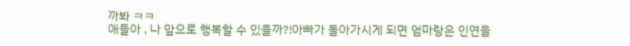까봐 ㅋㅋ
애들아 , 나 앞으로 행복할 수 있을까?!아빠가 돌아가시게 되면 엄마랑은 인연을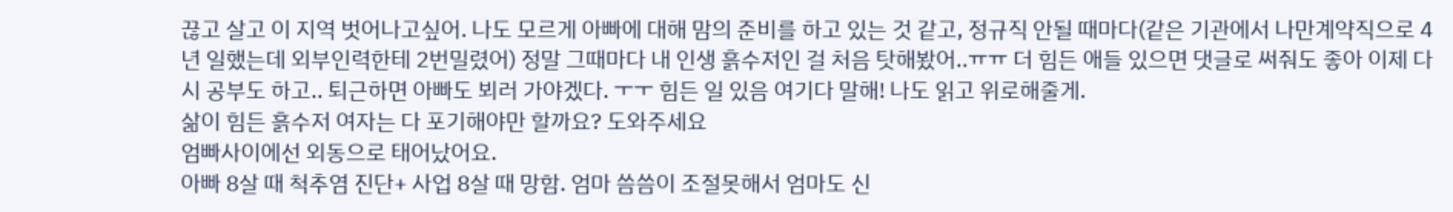끊고 살고 이 지역 벗어나고싶어. 나도 모르게 아빠에 대해 맘의 준비를 하고 있는 것 같고, 정규직 안될 때마다(같은 기관에서 나만계약직으로 4년 일했는데 외부인력한테 2번밀렸어) 정말 그때마다 내 인생 흙수저인 걸 처음 탓해봤어..ㅠㅠ 더 힘든 애들 있으면 댓글로 써줘도 좋아 이제 다시 공부도 하고.. 퇴근하면 아빠도 뵈러 가야겠다. ㅜㅜ 힘든 일 있음 여기다 말해! 나도 읽고 위로해줄게.
삶이 힘든 흙수저 여자는 다 포기해야만 할까요? 도와주세요
엄빠사이에선 외동으로 태어났어요.
아빠 8살 때 척추염 진단+ 사업 8살 때 망함. 엄마 씀씀이 조절못해서 엄마도 신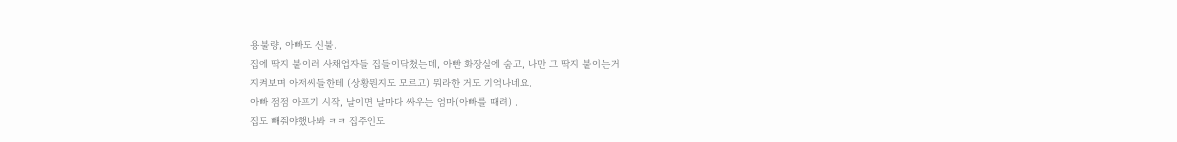용불량, 아빠도 신불.
집에 딱지 붙이러 사채업자들 집들이닥쳤는데, 아빤 화장실에 숨고, 나만 그 딱지 붙이는거
지켜보며 아저씨들한테 (상황뭔지도 모르고) 뭐라한 거도 기억나네요.
아빠 점점 아프기 시작, 날이면 날마다 싸우는 엄마(아빠를 때려) .
집도 빼줘야했나봐 ㅋㅋ 집주인도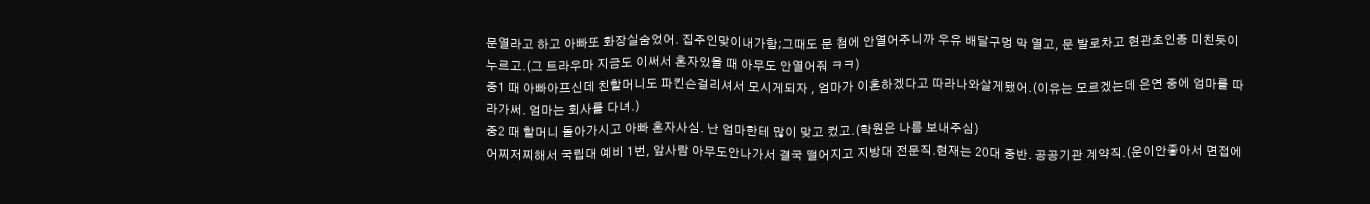문열라고 하고 아빠또 화장실숨었어. 집주인맞이내가함;그때도 문 첨에 안열어주니까 우유 배달구멍 막 열고, 문 발로차고 현관초인종 미친듯이 누르고.(그 트라우마 지금도 이써서 혼자있을 때 아무도 안열어줘 ㅋㅋ)
중1 때 아빠아프신데 친할머니도 파킨슨걸리셔서 모시게되자 , 엄마가 이혼하겠다고 따라나와살게됐어.(이유는 모르겠는데 은연 중에 엄마를 따라가써. 엄마는 회사를 다녀.)
중2 때 할머니 돌아가시고 아빠 혼자사심. 난 엄마한테 많이 맞고 컸고.(학원은 나름 보내주심)
어찌저찌해서 국립대 예비 1번, 앞사람 아무도안나가서 결국 떨어지고 지방대 전문직.현재는 20대 중반. 공공기관 계약직.(운이안좋아서 면접에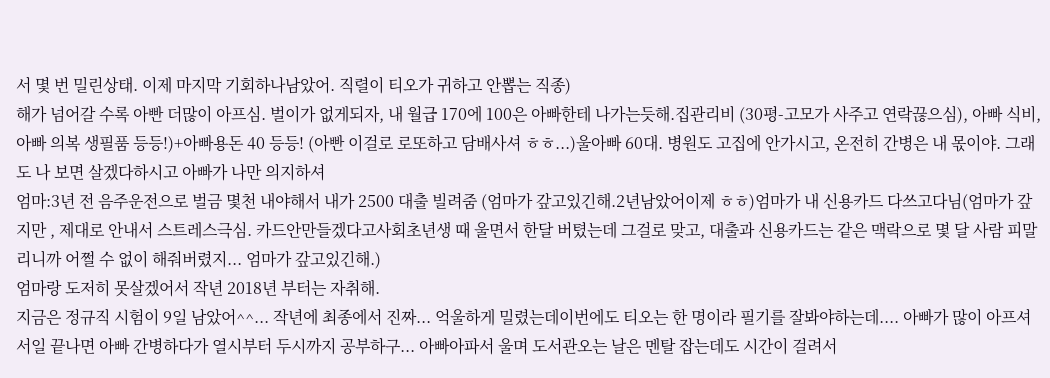서 몇 번 밀린상태. 이제 마지막 기회하나남았어. 직렬이 티오가 귀하고 안뽑는 직종)
해가 넘어갈 수록 아빤 더많이 아프심. 벌이가 없게되자, 내 월급 170에 100은 아빠한테 나가는듯해.집관리비 (30평-고모가 사주고 연락끊으심), 아빠 식비,아빠 의복 생필품 등등!)+아빠용돈 40 등등! (아빤 이걸로 로또하고 담배사셔 ㅎㅎ...)울아빠 60대. 병원도 고집에 안가시고, 온전히 간병은 내 몫이야. 그래도 나 보면 살겠다하시고 아빠가 나만 의지하셔
엄마:3년 전 음주운전으로 벌금 몇천 내야해서 내가 2500 대출 빌려줌 (엄마가 갚고있긴해.2년남았어이제 ㅎㅎ)엄마가 내 신용카드 다쓰고다님(엄마가 갚지만 , 제대로 안내서 스트레스극심. 카드안만들겠다고사회초년생 때 울면서 한달 버텼는데 그걸로 맞고, 대출과 신용카드는 같은 맥락으로 몇 달 사람 피말리니까 어쩔 수 없이 해줘버렸지... 엄마가 갚고있긴해.)
엄마랑 도저히 못살겠어서 작년 2018년 부터는 자취해.
지금은 정규직 시험이 9일 남았어^^... 작년에 최종에서 진짜... 억울하게 밀렸는데이번에도 티오는 한 명이라 필기를 잘봐야하는데.... 아빠가 많이 아프셔서일 끝나면 아빠 간병하다가 열시부터 두시까지 공부하구... 아빠아파서 울며 도서관오는 날은 멘탈 잡는데도 시간이 걸려서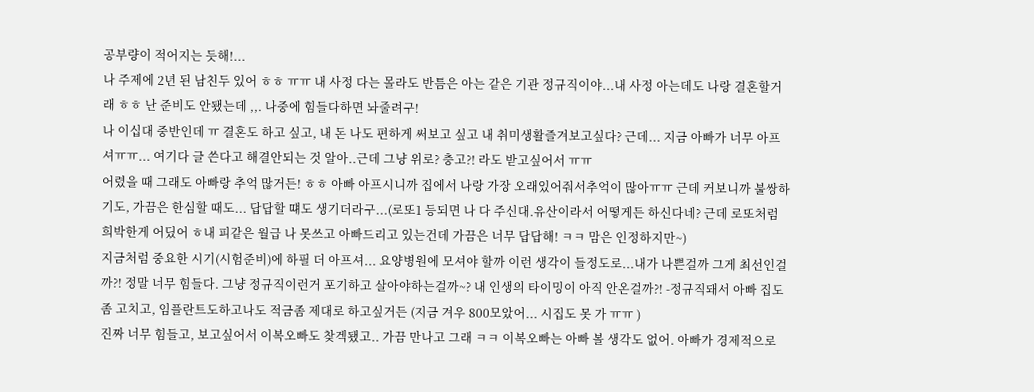공부량이 적어지는 듯해!...
나 주제에 2년 된 남친두 있어 ㅎㅎ ㅠㅠ 내 사정 다는 몰라도 반틈은 아는 같은 기관 정규직이야...내 사정 아는데도 나랑 결혼할거래 ㅎㅎ 난 준비도 안됐는데 ,,. 나중에 힘들다하면 놔줄려구!
나 이십대 중반인데 ㅠ 결혼도 하고 싶고, 내 돈 나도 편하게 써보고 싶고 내 취미생활즐겨보고싶다? 근데... 지금 아빠가 너무 아프셔ㅠㅠ... 여기다 글 쓴다고 해결안되는 것 알아..근데 그냥 위로? 충고?! 라도 받고싶어서 ㅠㅠ
어렸을 때 그래도 아빠랑 추억 많거든! ㅎㅎ 아빠 아프시니까 집에서 나랑 가장 오래있어줘서추억이 많아ㅠㅠ 근데 커보니까 불쌍하기도, 가끔은 한심할 때도... 답답할 떄도 생기더라구...(로또1 등되면 나 다 주신대.유산이라서 어떻게든 하신다네? 근데 로또처럼 희박한게 어딨어 ㅎ내 피같은 월급 나 못쓰고 아빠드리고 있는건데 가끔은 너무 답답해! ㅋㅋ 맘은 인정하지만~)
지금처럼 중요한 시기(시험준비)에 하필 더 아프셔... 요양병원에 모셔야 할까 이런 생각이 들정도로...내가 나쁜걸까 그게 최선인걸까?! 정말 너무 힘들다. 그냥 정규직이런거 포기하고 살아야하는걸까~? 내 인생의 타이밍이 아직 안온걸까?! -정규직돼서 아빠 집도 좀 고치고, 임플란트도하고나도 적금좀 제대로 하고싶거든 (지금 겨우 800모았어... 시집도 못 가 ㅠㅠ )
진짜 너무 힘들고, 보고싶어서 이복오빠도 찾겍됐고.. 가끔 만나고 그래 ㅋㅋ 이복오빠는 아빠 볼 생각도 없어. 아빠가 경제적으로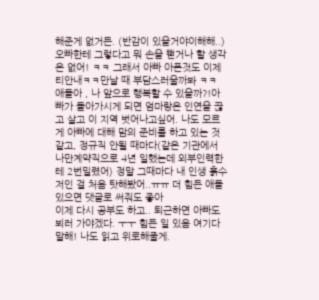해준게 없거든. (반감이 있을거야이해해..)오빠한테 그렇다고 뭐 손을 뻗거나 할 생각은 없어! ㅋㅋ 그래서 아빠 아픈것도 이제 티안내ㅋㅋ만날 때 부담스러울까봐 ㅋㅋ
애들아 , 나 앞으로 행복할 수 있을까?!아빠가 돌아가시게 되면 엄마랑은 인연을 끊고 살고 이 지역 벗어나고싶어. 나도 모르게 아빠에 대해 맘의 준비를 하고 있는 것 같고, 정규직 안될 때마다(같은 기관에서 나만계약직으로 4년 일했는데 외부인력한테 2번밀렸어) 정말 그때마다 내 인생 흙수저인 걸 처음 탓해봤어..ㅠㅠ 더 힘든 애들 있으면 댓글로 써줘도 좋아
이제 다시 공부도 하고.. 퇴근하면 아빠도 뵈러 가야겠다. ㅜㅜ 힘든 일 있음 여기다 말해! 나도 읽고 위로해줄게.